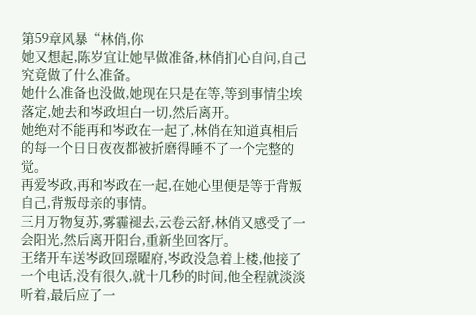第59章风暴“林俏,你
她又想起,陈岁宜让她早做准备,林俏扪心自问,自己究竟做了什么准备。
她什么准备也没做,她现在只是在等,等到事情尘埃落定,她去和岑政坦白一切,然后离开。
她绝对不能再和岑政在一起了,林俏在知道真相后的每一个日日夜夜都被折磨得睡不了一个完整的觉。
再爱岑政,再和岑政在一起,在她心里便是等于背叛自己,背叛母亲的事情。
三月万物复苏,雾霾褪去,云卷云舒,林俏又感受了一会阳光,然后离开阳台,重新坐回客厅。
王绪开车送岑政回璟曜府,岑政没急着上楼,他接了一个电话,没有很久,就十几秒的时间,他全程就淡淡听着,最后应了一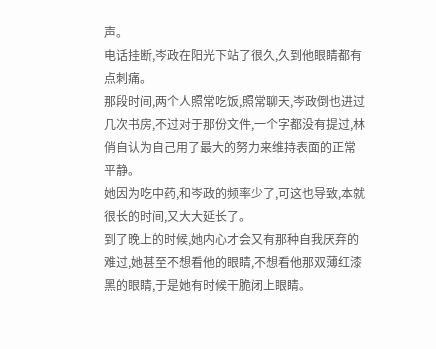声。
电话挂断,岑政在阳光下站了很久,久到他眼睛都有点刺痛。
那段时间,两个人照常吃饭,照常聊天,岑政倒也进过几次书房,不过对于那份文件,一个字都没有提过,林俏自认为自己用了最大的努力来维持表面的正常平静。
她因为吃中药,和岑政的频率少了,可这也导致,本就很长的时间,又大大延长了。
到了晚上的时候,她内心才会又有那种自我厌弃的难过,她甚至不想看他的眼睛,不想看他那双薄红漆黑的眼睛,于是她有时候干脆闭上眼睛。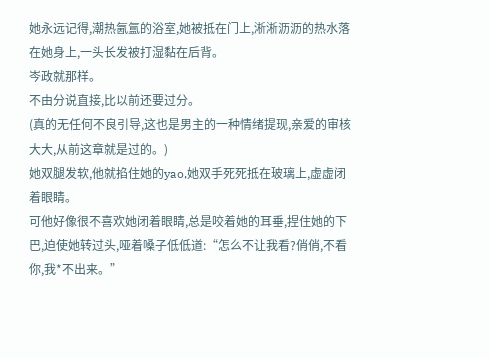她永远记得,潮热氤氲的浴室,她被抵在门上,淅淅沥沥的热水落在她身上,一头长发被打湿黏在后背。
岑政就那样。
不由分说直接,比以前还要过分。
(真的无任何不良引导,这也是男主的一种情绪提现,亲爱的审核大大,从前这章就是过的。)
她双腿发软,他就掐住她的yao,她双手死死抵在玻璃上,虚虚闭着眼睛。
可他好像很不喜欢她闭着眼睛,总是咬着她的耳垂,捏住她的下巴,迫使她转过头,哑着嗓子低低道:“怎么不让我看?俏俏,不看你,我*不出来。”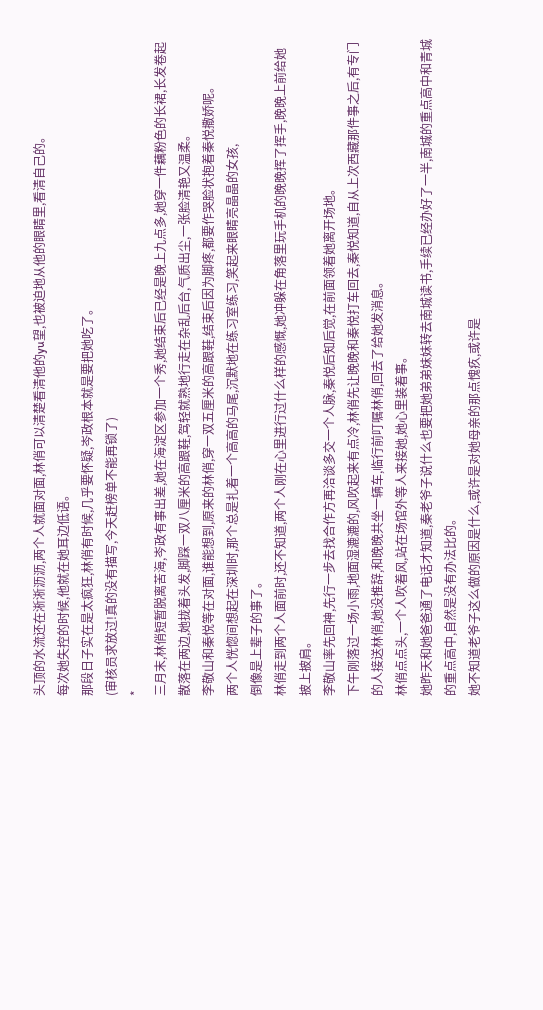头顶的水流还在淅淅沥沥,两个人就面对面,林俏可以清楚看清他的yu望,也被迫地从他的眼睛里,看清自己的。
每次她失控的时候,他就在她耳边低语。
那段日子实在是太疯狂,林俏有时候,几乎要怀疑,岑政根本就是要把她吃了。
(审核员求放过!真的没有描写,今天赶榜单不能再锁了)
*
三月末,林俏短暂脱离苦海,岑政有事出差,她在海淀区参加一个秀,她结束后已经是晚上九点多,她穿一件藕粉色的长裙,长发卷起散落在两边,她拢着头发,脚踩一双八厘米的高跟鞋,驾轻就熟地行走在杂乱后台,气质出尘,一张脸清艳又温柔。
李敬山和秦悦等在对面,谁能想到,原来的林俏,穿一双五厘米的高跟鞋,结束后因为脚疼,都要作哭脸状抱着秦悦撒娇呢。
两个人恍惚间想起在深圳时,那个总是扎着一个高高的马尾,沉默地在练习室练习,笑起来眼睛亮晶晶的女孩,
倒像是上辈子的事了。
林俏走到两个人面前时,还不知道,两个人刚在心里进行过什么样的感慨,她冲躲在角落里玩手机的晚晚挥了挥手,晚晚上前给她披上披肩。
李敬山率先回神,先行一步去找合作方再洽谈多交一个人脉,秦悦后知后觉,在前面领着她离开场地。
下午刚落过一场小雨,地面湿漉漉的,风吹起来有点冷,林俏先让晚晚和秦悦打车回去,秦悦知道,自从上次西藏那件事之后,有专门的人接送林俏,她没推辞,和晚晚共坐一辆车,临行前叮嘱林俏,回去了给她发消息。
林俏点点头,一个人吹着风,站在场馆外等人来接她,她心里装着事。
她昨天和她爸爸通了电话才知道,秦老爷子说什么也要把她弟弟妹妹转去南城读书,手续已经办好了一半,南城的重点高中和青城的重点高中,自然是没有办法比的。
她不知道老爷子这么做的原因是什么,或许是对她母亲的那点愧疚,或许是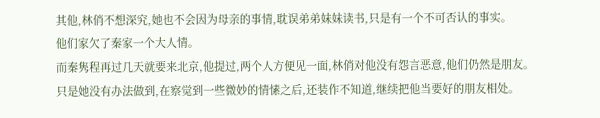其他,林俏不想深究,她也不会因为母亲的事情,耽误弟弟妹妹读书,只是有一个不可否认的事实。
他们家欠了秦家一个大人情。
而秦隽程再过几天就要来北京,他提过,两个人方便见一面,林俏对他没有怨言恶意,他们仍然是朋友。
只是她没有办法做到,在察觉到一些微妙的情愫之后,还装作不知道,继续把他当要好的朋友相处。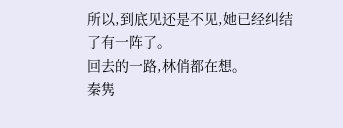所以,到底见还是不见,她已经纠结了有一阵了。
回去的一路,林俏都在想。
秦隽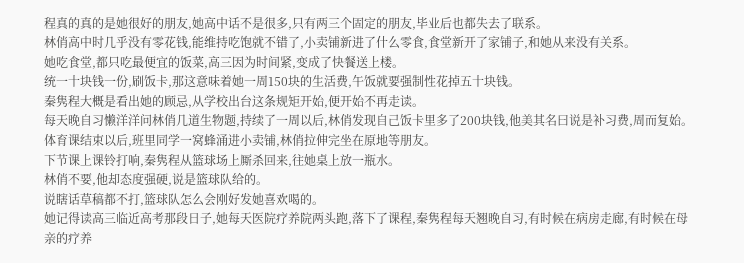程真的真的是她很好的朋友,她高中话不是很多,只有两三个固定的朋友,毕业后也都失去了联系。
林俏高中时几乎没有零花钱,能维持吃饱就不错了,小卖铺新进了什么零食,食堂新开了家铺子,和她从来没有关系。
她吃食堂,都只吃最便宜的饭菜,高三因为时间紧,变成了快餐送上楼。
统一十块钱一份,刷饭卡,那这意味着她一周150块的生活费,午饭就要强制性花掉五十块钱。
秦隽程大概是看出她的顾忌,从学校出台这条规矩开始,便开始不再走读。
每天晚自习懒洋洋问林俏几道生物题,持续了一周以后,林俏发现自己饭卡里多了200块钱,他美其名曰说是补习费,周而复始。
体育课结束以后,班里同学一窝蜂涌进小卖铺,林俏拉伸完坐在原地等朋友。
下节课上课铃打响,秦隽程从篮球场上厮杀回来,往她桌上放一瓶水。
林俏不要,他却态度强硬,说是篮球队给的。
说瞎话草稿都不打,篮球队怎么会刚好发她喜欢喝的。
她记得读高三临近高考那段日子,她每天医院疗养院两头跑,落下了课程,秦隽程每天翘晚自习,有时候在病房走廊,有时候在母亲的疗养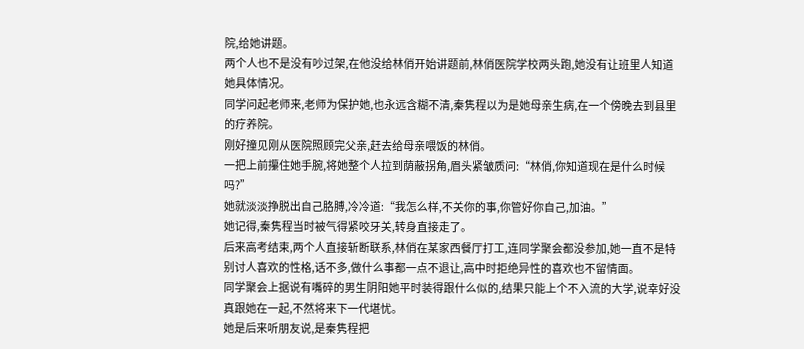院,给她讲题。
两个人也不是没有吵过架,在他没给林俏开始讲题前,林俏医院学校两头跑,她没有让班里人知道她具体情况。
同学问起老师来,老师为保护她,也永远含糊不清,秦隽程以为是她母亲生病,在一个傍晚去到县里的疗养院。
刚好撞见刚从医院照顾完父亲,赶去给母亲喂饭的林俏。
一把上前攥住她手腕,将她整个人拉到荫蔽拐角,眉头紧皱质问:“林俏,你知道现在是什么时候吗?”
她就淡淡挣脱出自己胳膊,冷冷道:“我怎么样,不关你的事,你管好你自己,加油。”
她记得,秦隽程当时被气得紧咬牙关,转身直接走了。
后来高考结束,两个人直接斩断联系,林俏在某家西餐厅打工,连同学聚会都没参加,她一直不是特别讨人喜欢的性格,话不多,做什么事都一点不退让,高中时拒绝异性的喜欢也不留情面。
同学聚会上据说有嘴碎的男生阴阳她平时装得跟什么似的,结果只能上个不入流的大学,说幸好没真跟她在一起,不然将来下一代堪忧。
她是后来听朋友说,是秦隽程把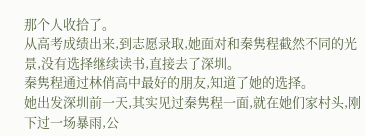那个人收拾了。
从高考成绩出来,到志愿录取,她面对和秦隽程截然不同的光景,没有选择继续读书,直接去了深圳。
秦隽程通过林俏高中最好的朋友,知道了她的选择。
她出发深圳前一天,其实见过秦隽程一面,就在她们家村头,刚下过一场暴雨,公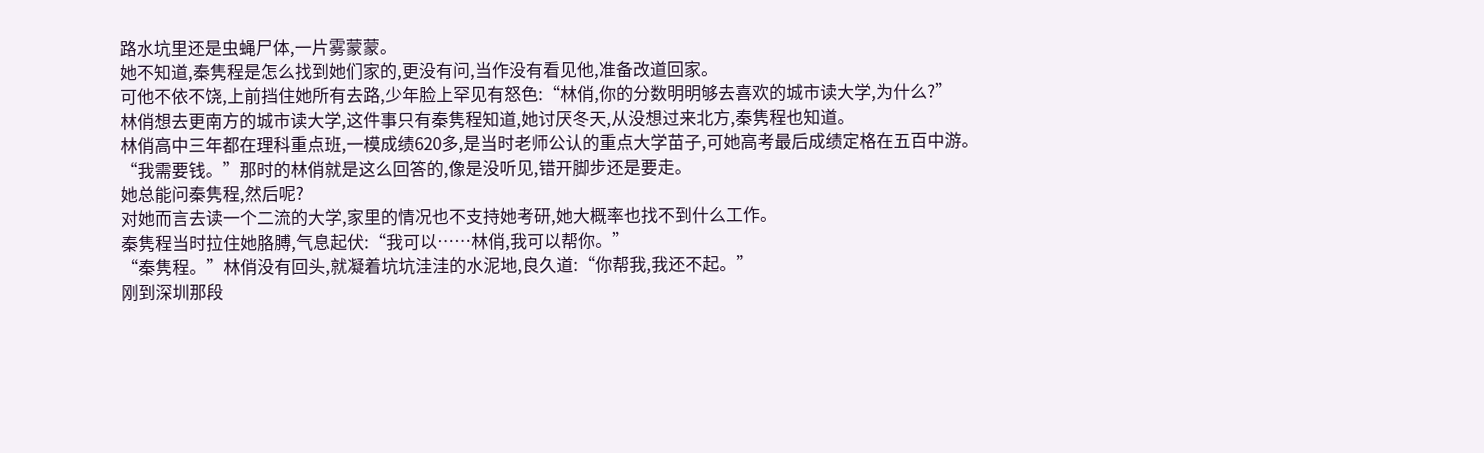路水坑里还是虫蝇尸体,一片雾蒙蒙。
她不知道,秦隽程是怎么找到她们家的,更没有问,当作没有看见他,准备改道回家。
可他不依不饶,上前挡住她所有去路,少年脸上罕见有怒色:“林俏,你的分数明明够去喜欢的城市读大学,为什么?”
林俏想去更南方的城市读大学,这件事只有秦隽程知道,她讨厌冬天,从没想过来北方,秦隽程也知道。
林俏高中三年都在理科重点班,一模成绩620多,是当时老师公认的重点大学苗子,可她高考最后成绩定格在五百中游。
“我需要钱。”那时的林俏就是这么回答的,像是没听见,错开脚步还是要走。
她总能问秦隽程,然后呢?
对她而言去读一个二流的大学,家里的情况也不支持她考研,她大概率也找不到什么工作。
秦隽程当时拉住她胳膊,气息起伏:“我可以……林俏,我可以帮你。”
“秦隽程。”林俏没有回头,就凝着坑坑洼洼的水泥地,良久道:“你帮我,我还不起。”
刚到深圳那段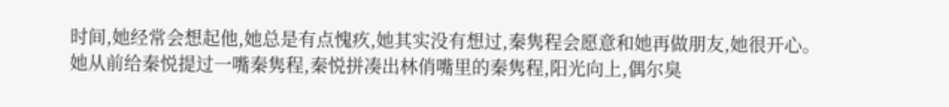时间,她经常会想起他,她总是有点愧疚,她其实没有想过,秦隽程会愿意和她再做朋友,她很开心。
她从前给秦悦提过一嘴秦隽程,秦悦拼凑出林俏嘴里的秦隽程,阳光向上,偶尔臭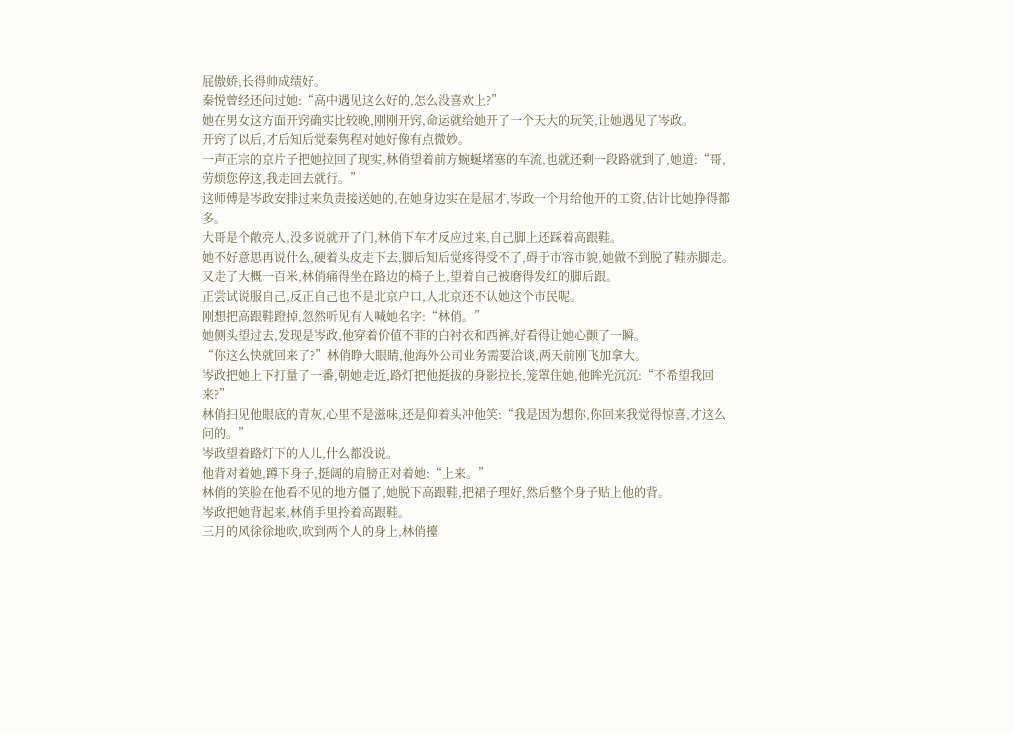屁傲娇,长得帅成绩好。
秦悦曾经还问过她:“高中遇见这么好的,怎么没喜欢上?”
她在男女这方面开窍确实比较晚,刚刚开窍,命运就给她开了一个天大的玩笑,让她遇见了岑政。
开窍了以后,才后知后觉秦隽程对她好像有点微妙。
一声正宗的京片子把她拉回了现实,林俏望着前方蜿蜒堵塞的车流,也就还剩一段路就到了,她道:“哥,劳烦您停这,我走回去就行。”
这师傅是岑政安排过来负责接送她的,在她身边实在是屈才,岑政一个月给他开的工资,估计比她挣得都多。
大哥是个敞亮人,没多说就开了门,林俏下车才反应过来,自己脚上还踩着高跟鞋。
她不好意思再说什么,硬着头皮走下去,脚后知后觉疼得受不了,碍于市容市貌,她做不到脱了鞋赤脚走。
又走了大概一百米,林俏痛得坐在路边的椅子上,望着自己被磨得发红的脚后跟。
正尝试说服自己,反正自己也不是北京户口,人北京还不认她这个市民呢。
刚想把高跟鞋蹬掉,忽然听见有人喊她名字:“林俏。”
她侧头望过去,发现是岑政,他穿着价值不菲的白衬衣和西裤,好看得让她心颤了一瞬。
“你这么快就回来了?”林俏睁大眼睛,他海外公司业务需要洽谈,两天前刚飞加拿大。
岑政把她上下打量了一番,朝她走近,路灯把他挺拔的身影拉长,笼罩住她,他眸光沉沉:“不希望我回来?”
林俏扫见他眼底的青灰,心里不是滋味,还是仰着头冲他笑:“我是因为想你,你回来我觉得惊喜,才这么问的。”
岑政望着路灯下的人儿,什么都没说。
他背对着她,蹲下身子,挺阔的肩膀正对着她:“上来。”
林俏的笑脸在他看不见的地方僵了,她脱下高跟鞋,把裙子理好,然后整个身子贴上他的背。
岑政把她背起来,林俏手里拎着高跟鞋。
三月的风徐徐地吹,吹到两个人的身上,林俏擡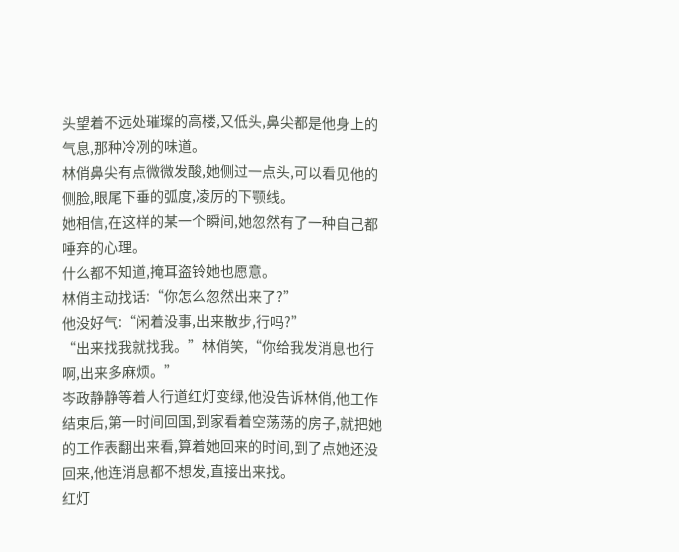头望着不远处璀璨的高楼,又低头,鼻尖都是他身上的气息,那种冷冽的味道。
林俏鼻尖有点微微发酸,她侧过一点头,可以看见他的侧脸,眼尾下垂的弧度,凌厉的下颚线。
她相信,在这样的某一个瞬间,她忽然有了一种自己都唾弃的心理。
什么都不知道,掩耳盗铃她也愿意。
林俏主动找话:“你怎么忽然出来了?”
他没好气:“闲着没事,出来散步,行吗?”
“出来找我就找我。”林俏笑,“你给我发消息也行啊,出来多麻烦。”
岑政静静等着人行道红灯变绿,他没告诉林俏,他工作结束后,第一时间回国,到家看着空荡荡的房子,就把她的工作表翻出来看,算着她回来的时间,到了点她还没回来,他连消息都不想发,直接出来找。
红灯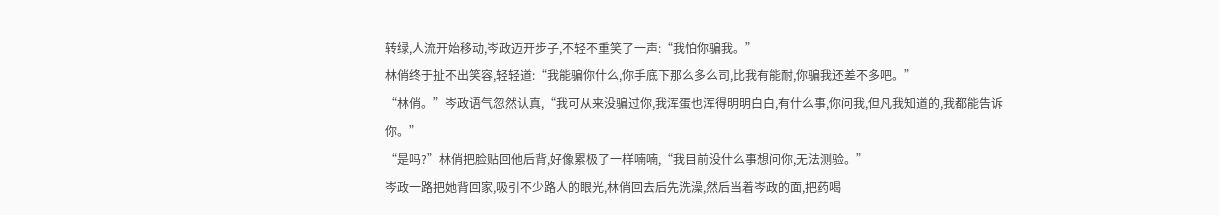转绿,人流开始移动,岑政迈开步子,不轻不重笑了一声:“我怕你骗我。”
林俏终于扯不出笑容,轻轻道:“我能骗你什么,你手底下那么多么司,比我有能耐,你骗我还差不多吧。”
“林俏。”岑政语气忽然认真,“我可从来没骗过你,我浑蛋也浑得明明白白,有什么事,你问我,但凡我知道的,我都能告诉你。”
“是吗?”林俏把脸贴回他后背,好像累极了一样喃喃,“我目前没什么事想问你,无法测验。”
岑政一路把她背回家,吸引不少路人的眼光,林俏回去后先洗澡,然后当着岑政的面,把药喝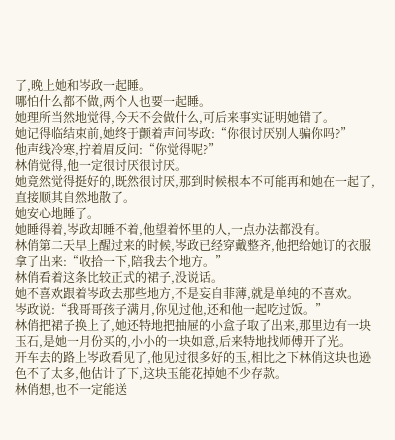了,晚上她和岑政一起睡。
哪怕什么都不做,两个人也要一起睡。
她理所当然地觉得,今天不会做什么,可后来事实证明她错了。
她记得临结束前,她终于颤着声问岑政:“你很讨厌别人骗你吗?”
他声线冷寒,拧着眉反问:“你觉得呢?”
林俏觉得,他一定很讨厌很讨厌。
她竟然觉得挺好的,既然很讨厌,那到时候根本不可能再和她在一起了,直接顺其自然地散了。
她安心地睡了。
她睡得着,岑政却睡不着,他望着怀里的人,一点办法都没有。
林俏第二天早上醒过来的时候,岑政已经穿戴整齐,他把给她订的衣服拿了出来:“收拾一下,陪我去个地方。”
林俏看着这条比较正式的裙子,没说话。
她不喜欢跟着岑政去那些地方,不是妄自菲薄,就是单纯的不喜欢。
岑政说:“我哥哥孩子满月,你见过他,还和他一起吃过饭。”
林俏把裙子换上了,她还特地把抽屉的小盒子取了出来,那里边有一块玉石,是她一月份买的,小小的一块如意,后来特地找师傅开了光。
开车去的路上岑政看见了,他见过很多好的玉,相比之下林俏这块也逊色不了太多,他估计了下,这块玉能花掉她不少存款。
林俏想,也不一定能送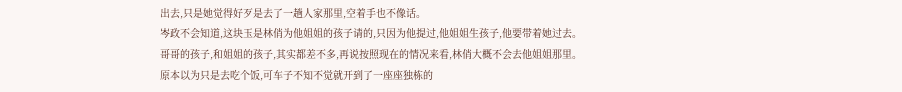出去,只是她觉得好歹是去了一趟人家那里,空着手也不像话。
岑政不会知道,这块玉是林俏为他姐姐的孩子请的,只因为他提过,他姐姐生孩子,他要带着她过去。
哥哥的孩子,和姐姐的孩子,其实都差不多,再说按照现在的情况来看,林俏大概不会去他姐姐那里。
原本以为只是去吃个饭,可车子不知不觉就开到了一座座独栋的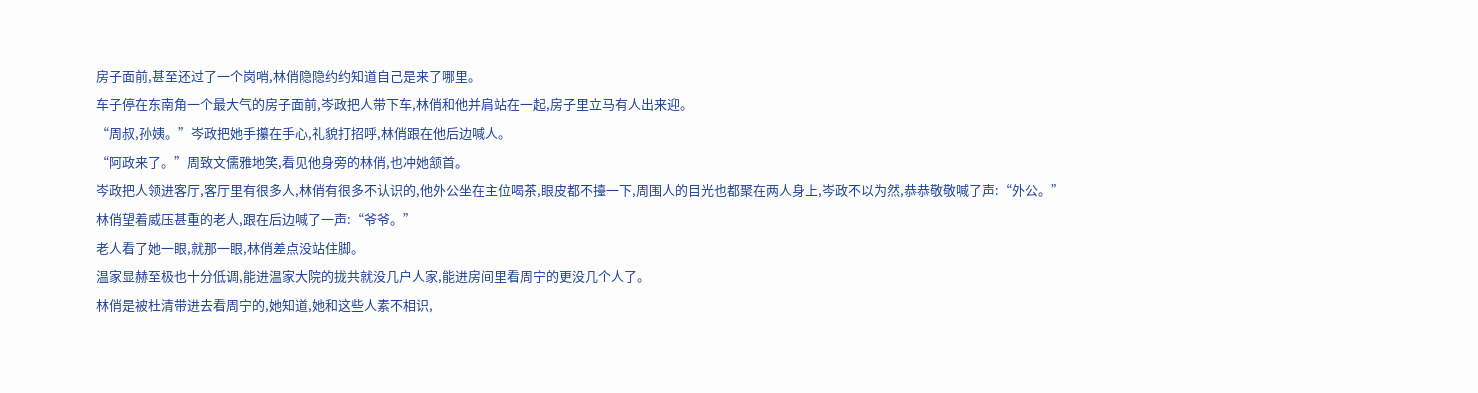房子面前,甚至还过了一个岗哨,林俏隐隐约约知道自己是来了哪里。
车子停在东南角一个最大气的房子面前,岑政把人带下车,林俏和他并肩站在一起,房子里立马有人出来迎。
“周叔,孙姨。”岑政把她手攥在手心,礼貌打招呼,林俏跟在他后边喊人。
“阿政来了。”周致文儒雅地笑,看见他身旁的林俏,也冲她颔首。
岑政把人领进客厅,客厅里有很多人,林俏有很多不认识的,他外公坐在主位喝茶,眼皮都不擡一下,周围人的目光也都聚在两人身上,岑政不以为然,恭恭敬敬喊了声:“外公。”
林俏望着威压甚重的老人,跟在后边喊了一声:“爷爷。”
老人看了她一眼,就那一眼,林俏差点没站住脚。
温家显赫至极也十分低调,能进温家大院的拢共就没几户人家,能进房间里看周宁的更没几个人了。
林俏是被杜清带进去看周宁的,她知道,她和这些人素不相识,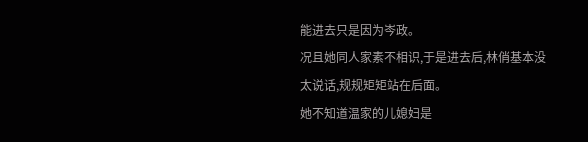能进去只是因为岑政。
况且她同人家素不相识,于是进去后,林俏基本没太说话,规规矩矩站在后面。
她不知道温家的儿媳妇是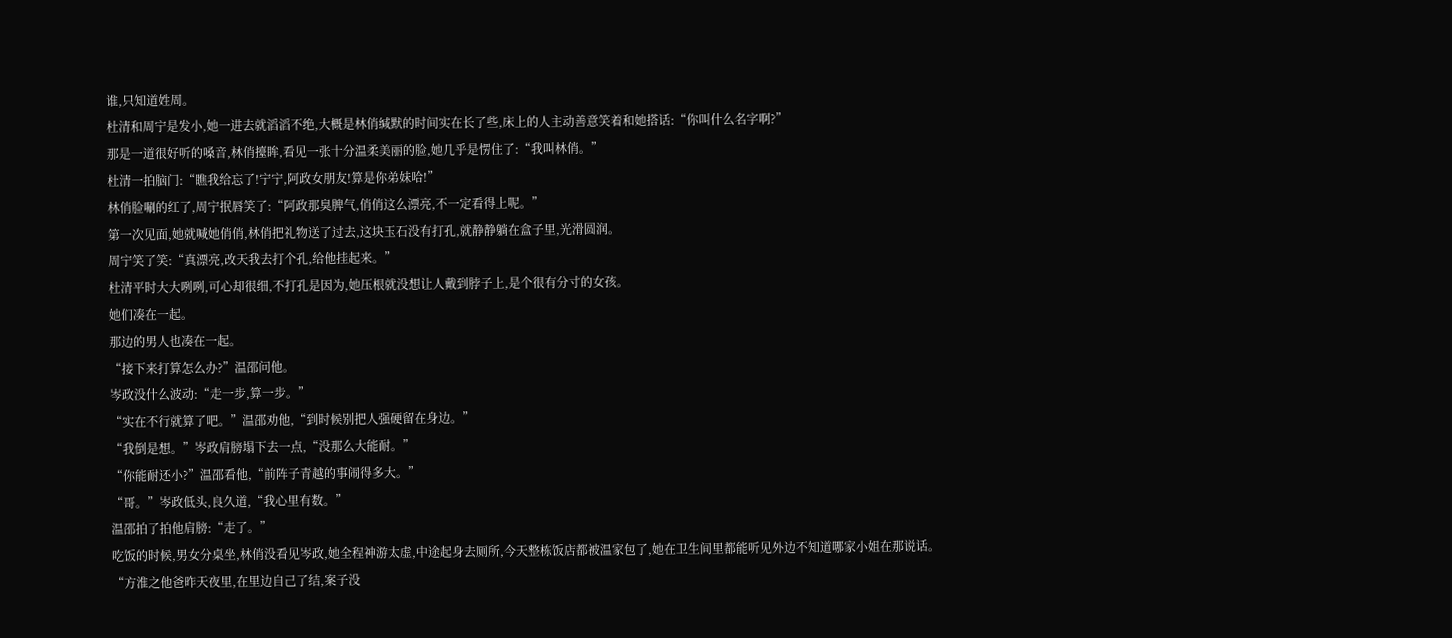谁,只知道姓周。
杜清和周宁是发小,她一进去就滔滔不绝,大概是林俏缄默的时间实在长了些,床上的人主动善意笑着和她搭话:“你叫什么名字啊?”
那是一道很好听的嗓音,林俏擡眸,看见一张十分温柔美丽的脸,她几乎是愣住了:“我叫林俏。”
杜清一拍脑门:“瞧我给忘了!宁宁,阿政女朋友!算是你弟妹哈!”
林俏脸唰的红了,周宁抿唇笑了:“阿政那臭脾气,俏俏这么漂亮,不一定看得上呢。”
第一次见面,她就喊她俏俏,林俏把礼物送了过去,这块玉石没有打孔,就静静躺在盒子里,光滑圆润。
周宁笑了笑:“真漂亮,改天我去打个孔,给他挂起来。”
杜清平时大大咧咧,可心却很细,不打孔是因为,她压根就没想让人戴到脖子上,是个很有分寸的女孩。
她们凑在一起。
那边的男人也凑在一起。
“接下来打算怎么办?”温邵问他。
岑政没什么波动:“走一步,算一步。”
“实在不行就算了吧。”温邵劝他,“到时候别把人强硬留在身边。”
“我倒是想。”岑政肩膀塌下去一点,“没那么大能耐。”
“你能耐还小?”温邵看他,“前阵子青越的事闹得多大。”
“哥。”岑政低头,良久道,“我心里有数。”
温邵拍了拍他肩膀:“走了。”
吃饭的时候,男女分桌坐,林俏没看见岑政,她全程神游太虚,中途起身去厕所,今天整栋饭店都被温家包了,她在卫生间里都能听见外边不知道哪家小姐在那说话。
“方淮之他爸昨天夜里,在里边自己了结,案子没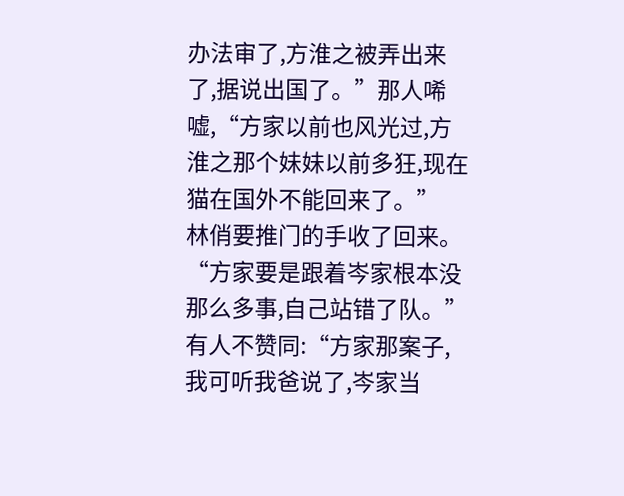办法审了,方淮之被弄出来了,据说出国了。”那人唏嘘,“方家以前也风光过,方淮之那个妹妹以前多狂,现在猫在国外不能回来了。”
林俏要推门的手收了回来。
“方家要是跟着岑家根本没那么多事,自己站错了队。”
有人不赞同:“方家那案子,我可听我爸说了,岑家当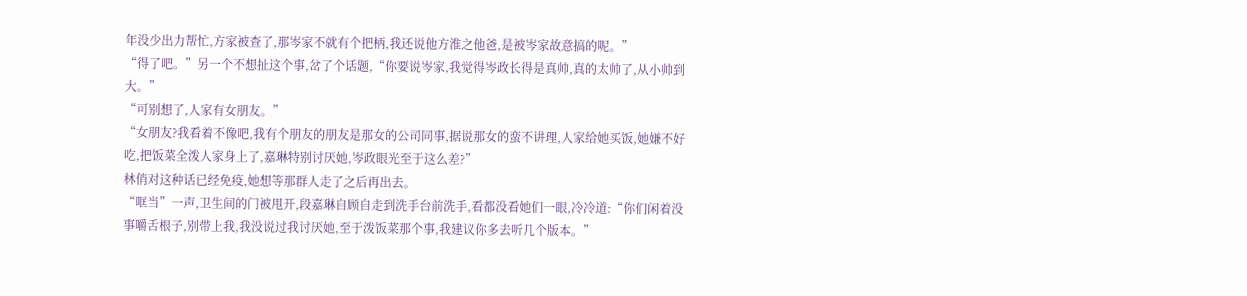年没少出力帮忙,方家被查了,那岑家不就有个把柄,我还说他方淮之他爸,是被岑家故意搞的呢。”
“得了吧。”另一个不想扯这个事,岔了个话题,“你要说岑家,我觉得岑政长得是真帅,真的太帅了,从小帅到大。”
“可别想了,人家有女朋友。”
“女朋友?我看着不像吧,我有个朋友的朋友是那女的公司同事,据说那女的蛮不讲理,人家给她买饭,她嫌不好吃,把饭菜全泼人家身上了,嘉琳特别讨厌她,岑政眼光至于这么差?”
林俏对这种话已经免疫,她想等那群人走了之后再出去。
“哐当”一声,卫生间的门被甩开,段嘉琳自顾自走到洗手台前洗手,看都没看她们一眼,冷冷道:“你们闲着没事嚼舌根子,别带上我,我没说过我讨厌她,至于泼饭菜那个事,我建议你多去听几个版本。”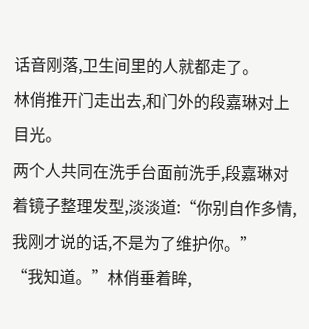话音刚落,卫生间里的人就都走了。
林俏推开门走出去,和门外的段嘉琳对上目光。
两个人共同在洗手台面前洗手,段嘉琳对着镜子整理发型,淡淡道:“你别自作多情,我刚才说的话,不是为了维护你。”
“我知道。”林俏垂着眸,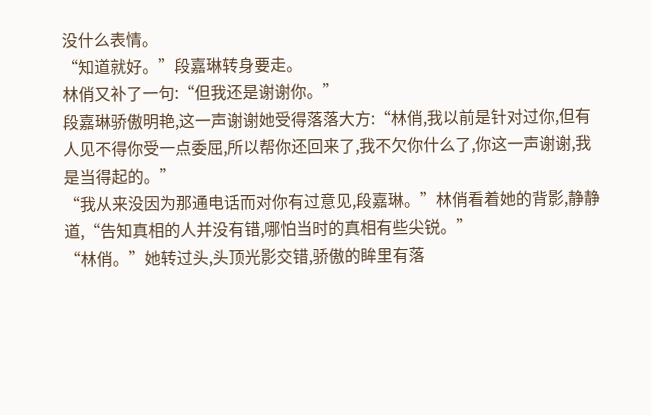没什么表情。
“知道就好。”段嘉琳转身要走。
林俏又补了一句:“但我还是谢谢你。”
段嘉琳骄傲明艳,这一声谢谢她受得落落大方:“林俏,我以前是针对过你,但有人见不得你受一点委屈,所以帮你还回来了,我不欠你什么了,你这一声谢谢,我是当得起的。”
“我从来没因为那通电话而对你有过意见,段嘉琳。”林俏看着她的背影,静静道,“告知真相的人并没有错,哪怕当时的真相有些尖锐。”
“林俏。”她转过头,头顶光影交错,骄傲的眸里有落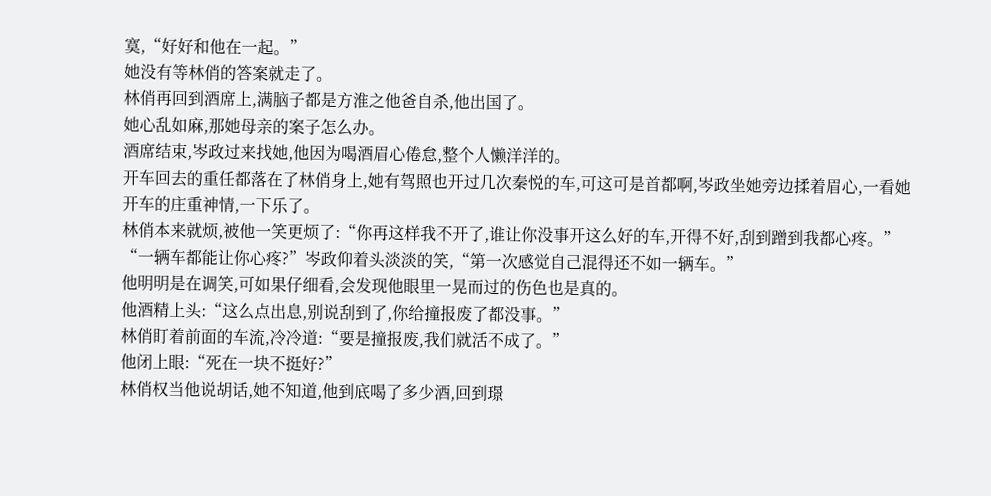寞,“好好和他在一起。”
她没有等林俏的答案就走了。
林俏再回到酒席上,满脑子都是方淮之他爸自杀,他出国了。
她心乱如麻,那她母亲的案子怎么办。
酒席结束,岑政过来找她,他因为喝酒眉心倦怠,整个人懒洋洋的。
开车回去的重任都落在了林俏身上,她有驾照也开过几次秦悦的车,可这可是首都啊,岑政坐她旁边揉着眉心,一看她开车的庄重神情,一下乐了。
林俏本来就烦,被他一笑更烦了:“你再这样我不开了,谁让你没事开这么好的车,开得不好,刮到蹭到我都心疼。”
“一辆车都能让你心疼?”岑政仰着头淡淡的笑,“第一次感觉自己混得还不如一辆车。”
他明明是在调笑,可如果仔细看,会发现他眼里一晃而过的伤色也是真的。
他酒精上头:“这么点出息,别说刮到了,你给撞报废了都没事。”
林俏盯着前面的车流,冷冷道:“要是撞报废,我们就活不成了。”
他闭上眼:“死在一块不挺好?”
林俏权当他说胡话,她不知道,他到底喝了多少酒,回到璟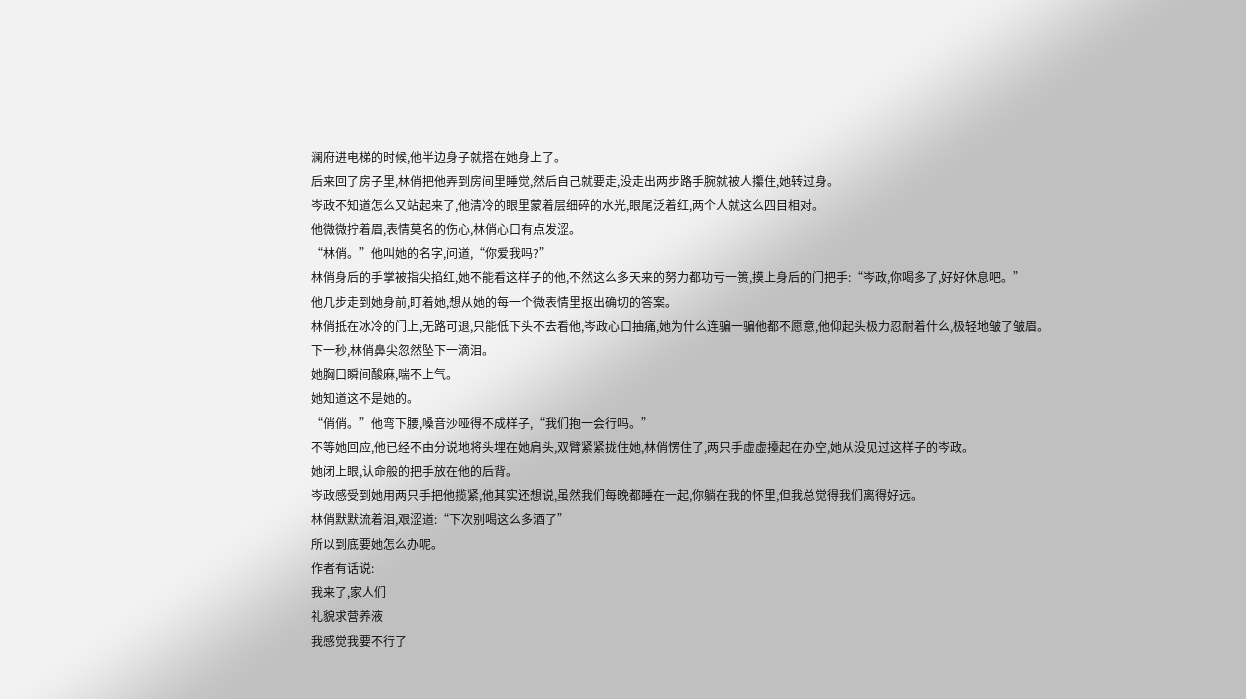澜府进电梯的时候,他半边身子就搭在她身上了。
后来回了房子里,林俏把他弄到房间里睡觉,然后自己就要走,没走出两步路手腕就被人攥住,她转过身。
岑政不知道怎么又站起来了,他清冷的眼里蒙着层细碎的水光,眼尾泛着红,两个人就这么四目相对。
他微微拧着眉,表情莫名的伤心,林俏心口有点发涩。
“林俏。”他叫她的名字,问道,“你爱我吗?”
林俏身后的手掌被指尖掐红,她不能看这样子的他,不然这么多天来的努力都功亏一篑,摸上身后的门把手:“岑政,你喝多了,好好休息吧。”
他几步走到她身前,盯着她,想从她的每一个微表情里抠出确切的答案。
林俏抵在冰冷的门上,无路可退,只能低下头不去看他,岑政心口抽痛,她为什么连骗一骗他都不愿意,他仰起头极力忍耐着什么,极轻地皱了皱眉。
下一秒,林俏鼻尖忽然坠下一滴泪。
她胸口瞬间酸麻,喘不上气。
她知道这不是她的。
“俏俏。”他弯下腰,嗓音沙哑得不成样子,“我们抱一会行吗。”
不等她回应,他已经不由分说地将头埋在她肩头,双臂紧紧拢住她,林俏愣住了,两只手虚虚擡起在办空,她从没见过这样子的岑政。
她闭上眼,认命般的把手放在他的后背。
岑政感受到她用两只手把他揽紧,他其实还想说,虽然我们每晚都睡在一起,你躺在我的怀里,但我总觉得我们离得好远。
林俏默默流着泪,艰涩道:“下次别喝这么多酒了”
所以到底要她怎么办呢。
作者有话说:
我来了,家人们
礼貌求营养液
我感觉我要不行了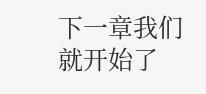下一章我们就开始了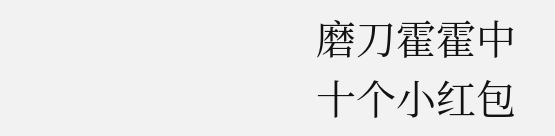磨刀霍霍中
十个小红包